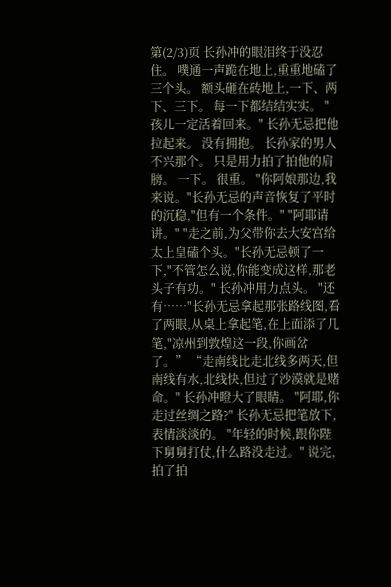第(2/3)页 长孙冲的眼泪终于没忍住。 噗通一声跪在地上,重重地磕了三个头。 额头砸在砖地上,一下、两下、三下。 每一下都结结实实。 "孩儿一定活着回来。" 长孙无忌把他拉起来。 没有拥抱。 长孙家的男人不兴那个。 只是用力拍了拍他的肩膀。 一下。 很重。 "你阿娘那边,我来说。"长孙无忌的声音恢复了平时的沉稳,"但有一个条件。" "阿耶请讲。" "走之前,为父带你去大安宫给太上皇磕个头。"长孙无忌顿了一下,"不管怎么说,你能变成这样,那老头子有功。" 长孙冲用力点头。 "还有……"长孙无忌拿起那张路线图,看了两眼,从桌上拿起笔,在上面添了几笔,"凉州到敦煌这一段,你画岔了。” “走南线比走北线多两天,但南线有水,北线快,但过了沙漠就是赌命。" 长孙冲瞪大了眼睛。 "阿耶,你走过丝绸之路?" 长孙无忌把笔放下,表情淡淡的。 "年轻的时候,跟你陛下舅舅打仗,什么路没走过。" 说完,拍了拍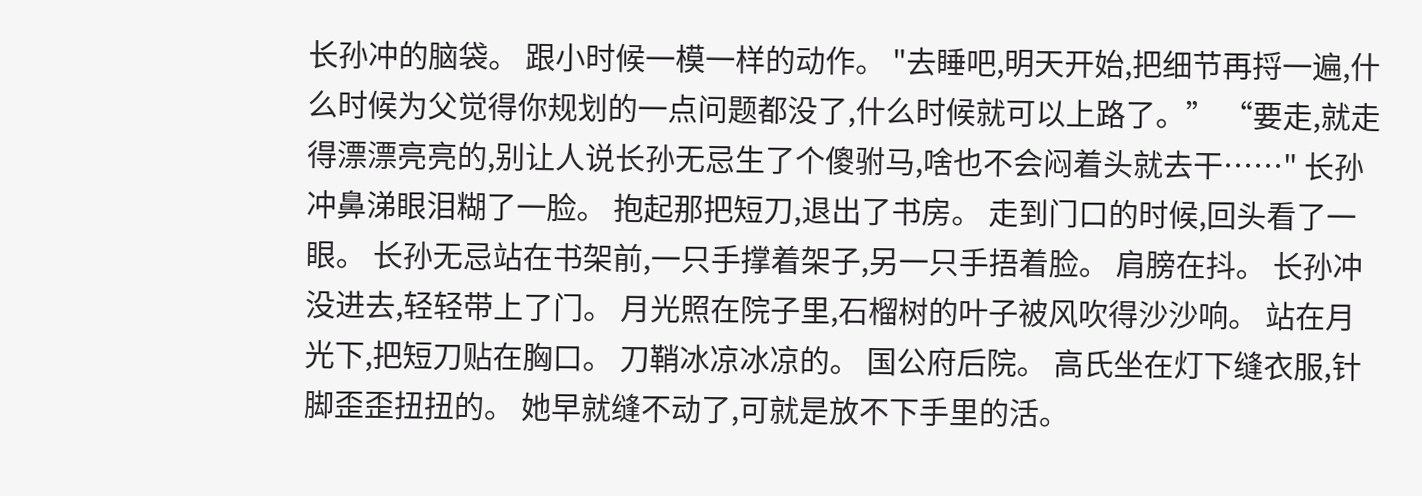长孙冲的脑袋。 跟小时候一模一样的动作。 "去睡吧,明天开始,把细节再捋一遍,什么时候为父觉得你规划的一点问题都没了,什么时候就可以上路了。” “要走,就走得漂漂亮亮的,别让人说长孙无忌生了个傻驸马,啥也不会闷着头就去干……" 长孙冲鼻涕眼泪糊了一脸。 抱起那把短刀,退出了书房。 走到门口的时候,回头看了一眼。 长孙无忌站在书架前,一只手撑着架子,另一只手捂着脸。 肩膀在抖。 长孙冲没进去,轻轻带上了门。 月光照在院子里,石榴树的叶子被风吹得沙沙响。 站在月光下,把短刀贴在胸口。 刀鞘冰凉冰凉的。 国公府后院。 高氏坐在灯下缝衣服,针脚歪歪扭扭的。 她早就缝不动了,可就是放不下手里的活。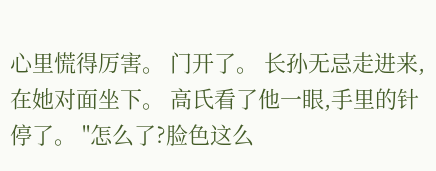心里慌得厉害。 门开了。 长孙无忌走进来,在她对面坐下。 高氏看了他一眼,手里的针停了。 "怎么了?脸色这么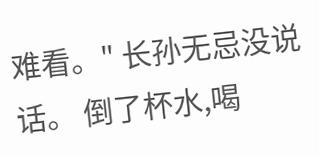难看。" 长孙无忌没说话。 倒了杯水,喝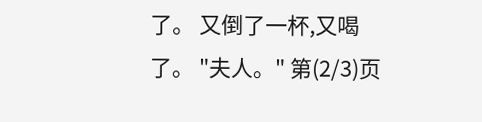了。 又倒了一杯,又喝了。 "夫人。" 第(2/3)页